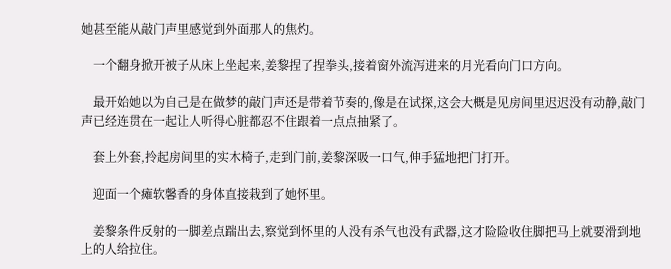她甚至能从敲门声里感觉到外面那人的焦灼。

    一个翻身掀开被子从床上坐起来,姜黎捏了捏拳头,接着窗外流泻进来的月光看向门口方向。

    最开始她以为自己是在做梦的敲门声还是带着节奏的,像是在试探,这会大概是见房间里迟迟没有动静,敲门声已经连贯在一起让人听得心脏都忍不住跟着一点点抽紧了。

    套上外套,拎起房间里的实木椅子,走到门前,姜黎深吸一口气,伸手猛地把门打开。

    迎面一个瘫软馨香的身体直接栽到了她怀里。

    姜黎条件反射的一脚差点踹出去,察觉到怀里的人没有杀气也没有武器,这才险险收住脚把马上就要滑到地上的人给拉住。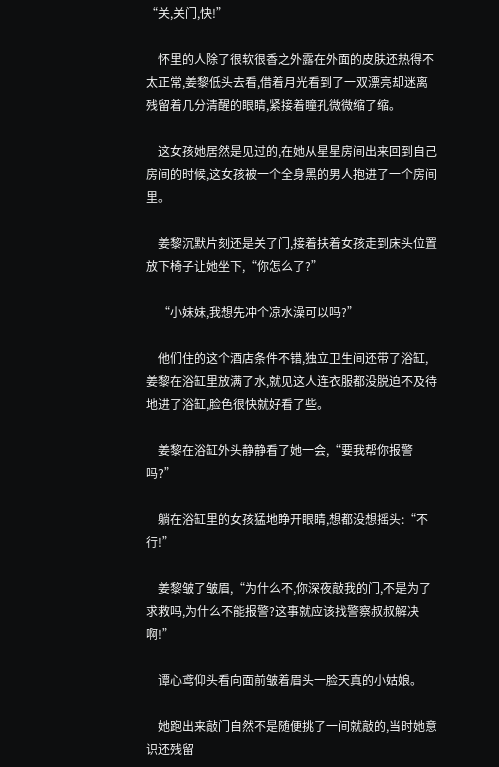“关,关门,快!”

    怀里的人除了很软很香之外露在外面的皮肤还热得不太正常,姜黎低头去看,借着月光看到了一双漂亮却迷离残留着几分清醒的眼睛,紧接着瞳孔微微缩了缩。

    这女孩她居然是见过的,在她从星星房间出来回到自己房间的时候,这女孩被一个全身黑的男人抱进了一个房间里。

    姜黎沉默片刻还是关了门,接着扶着女孩走到床头位置放下椅子让她坐下,“你怎么了?”

    “小妹妹,我想先冲个凉水澡可以吗?”

    他们住的这个酒店条件不错,独立卫生间还带了浴缸,姜黎在浴缸里放满了水,就见这人连衣服都没脱迫不及待地进了浴缸,脸色很快就好看了些。

    姜黎在浴缸外头静静看了她一会,“要我帮你报警吗?”

    躺在浴缸里的女孩猛地睁开眼睛,想都没想摇头:“不行!”

    姜黎皱了皱眉,“为什么不,你深夜敲我的门,不是为了求救吗,为什么不能报警?这事就应该找警察叔叔解决啊!”

    谭心鸢仰头看向面前皱着眉头一脸天真的小姑娘。

    她跑出来敲门自然不是随便挑了一间就敲的,当时她意识还残留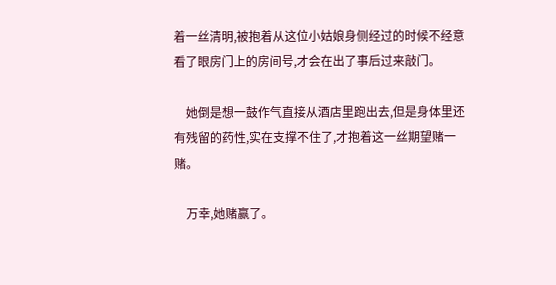着一丝清明,被抱着从这位小姑娘身侧经过的时候不经意看了眼房门上的房间号,才会在出了事后过来敲门。

    她倒是想一鼓作气直接从酒店里跑出去,但是身体里还有残留的药性,实在支撑不住了,才抱着这一丝期望赌一赌。

    万幸,她赌赢了。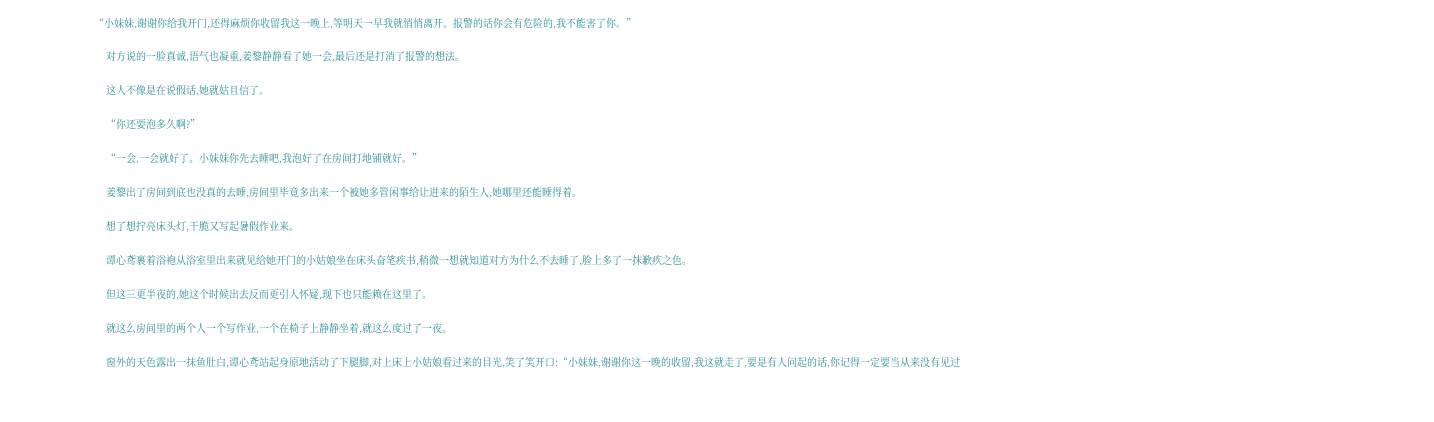“小妹妹,谢谢你给我开门,还得麻烦你收留我这一晚上,等明天一早我就悄悄离开。报警的话你会有危险的,我不能害了你。”

    对方说的一脸真诚,语气也凝重,姜黎静静看了她一会,最后还是打消了报警的想法。

    这人不像是在说假话,她就姑且信了。

    “你还要泡多久啊?”

    “一会,一会就好了。小妹妹你先去睡吧,我泡好了在房间打地铺就好。”

    姜黎出了房间到底也没真的去睡,房间里毕竟多出来一个被她多管闲事给让进来的陌生人,她哪里还能睡得着。

    想了想拧亮床头灯,干脆又写起暑假作业来。

    谭心鸢裹着浴袍从浴室里出来就见给她开门的小姑娘坐在床头奋笔疾书,稍微一想就知道对方为什么不去睡了,脸上多了一抹歉疚之色。

    但这三更半夜的,她这个时候出去反而更引人怀疑,现下也只能赖在这里了。

    就这么房间里的两个人一个写作业,一个在椅子上静静坐着,就这么度过了一夜。

    窗外的天色露出一抹鱼肚白,谭心鸢站起身原地活动了下腿脚,对上床上小姑娘看过来的目光,笑了笑开口:“小妹妹,谢谢你这一晚的收留,我这就走了,要是有人问起的话,你记得一定要当从来没有见过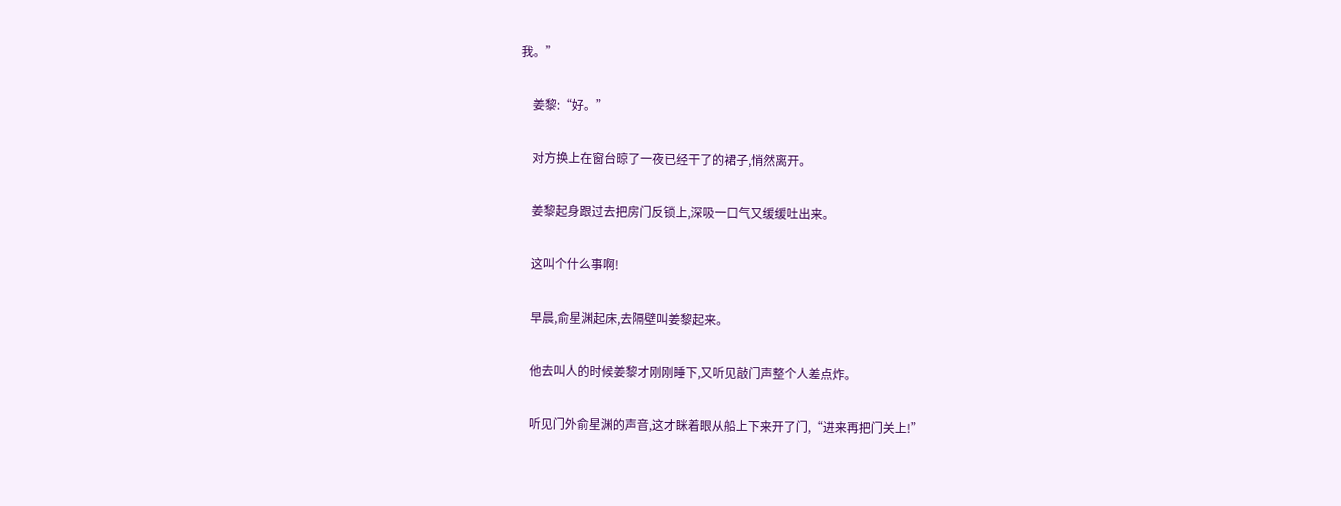我。”

    姜黎:“好。”

    对方换上在窗台晾了一夜已经干了的裙子,悄然离开。

    姜黎起身跟过去把房门反锁上,深吸一口气又缓缓吐出来。

    这叫个什么事啊!

    早晨,俞星渊起床,去隔壁叫姜黎起来。

    他去叫人的时候姜黎才刚刚睡下,又听见敲门声整个人差点炸。

    听见门外俞星渊的声音,这才眯着眼从船上下来开了门,“进来再把门关上!”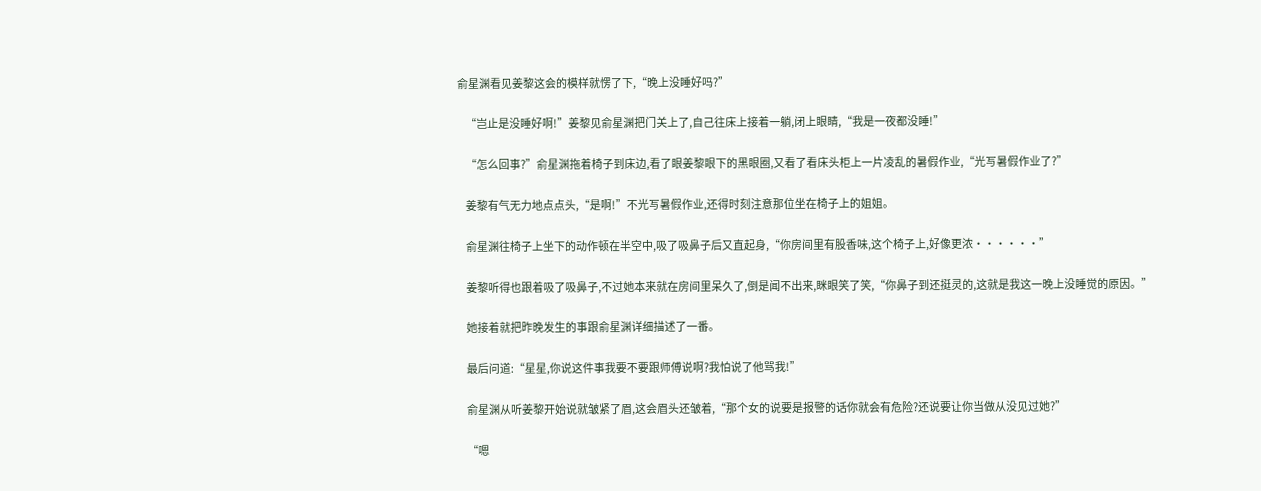俞星渊看见姜黎这会的模样就愣了下,“晚上没睡好吗?”

    “岂止是没睡好啊!”姜黎见俞星渊把门关上了,自己往床上接着一躺,闭上眼睛,“我是一夜都没睡!”

    “怎么回事?”俞星渊拖着椅子到床边,看了眼姜黎眼下的黑眼圈,又看了看床头柜上一片凌乱的暑假作业,“光写暑假作业了?”

    姜黎有气无力地点点头,“是啊!”不光写暑假作业,还得时刻注意那位坐在椅子上的姐姐。

    俞星渊往椅子上坐下的动作顿在半空中,吸了吸鼻子后又直起身,“你房间里有股香味,这个椅子上,好像更浓······”

    姜黎听得也跟着吸了吸鼻子,不过她本来就在房间里呆久了,倒是闻不出来,眯眼笑了笑,“你鼻子到还挺灵的,这就是我这一晚上没睡觉的原因。”

    她接着就把昨晚发生的事跟俞星渊详细描述了一番。

    最后问道:“星星,你说这件事我要不要跟师傅说啊?我怕说了他骂我!”

    俞星渊从听姜黎开始说就皱紧了眉,这会眉头还皱着,“那个女的说要是报警的话你就会有危险?还说要让你当做从没见过她?”

    “嗯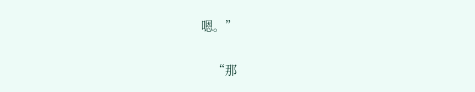嗯。”

    “那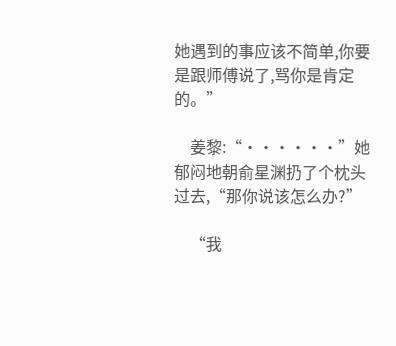她遇到的事应该不简单,你要是跟师傅说了,骂你是肯定的。”

    姜黎:“······”她郁闷地朝俞星渊扔了个枕头过去,“那你说该怎么办?”

    “我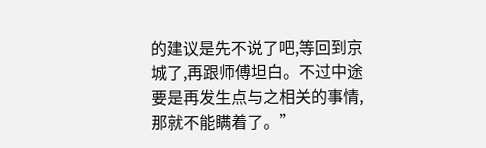的建议是先不说了吧,等回到京城了,再跟师傅坦白。不过中途要是再发生点与之相关的事情,那就不能瞒着了。”